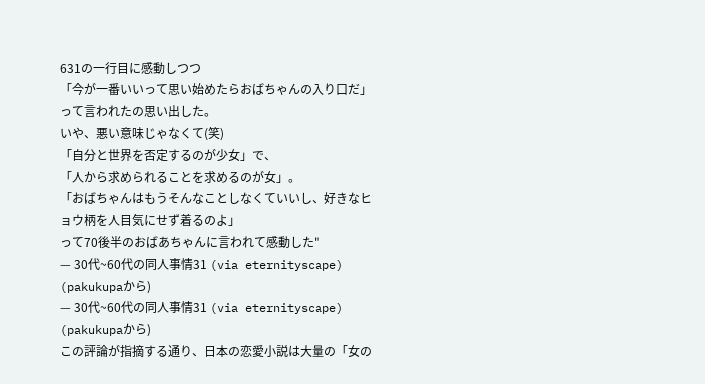631の一行目に感動しつつ
「今が一番いいって思い始めたらおばちゃんの入り口だ」って言われたの思い出した。
いや、悪い意味じゃなくて(笑)
「自分と世界を否定するのが少女」で、
「人から求められることを求めるのが女」。
「おばちゃんはもうそんなことしなくていいし、好きなヒョウ柄を人目気にせず着るのよ」
って70後半のおばあちゃんに言われて感動した"
— 30代~60代の同人事情31 (via eternityscape)
(pakukupaから)
— 30代~60代の同人事情31 (via eternityscape)
(pakukupaから)
この評論が指摘する通り、日本の恋愛小説は大量の「女の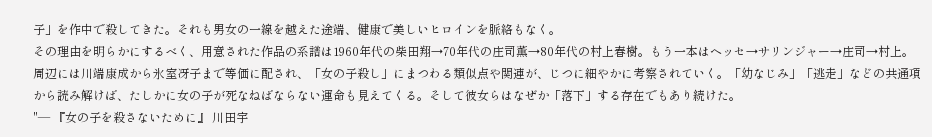子」を作中で殺してきた。それも男女の一線を越えた途端、健康で美しいヒロインを脈絡もなく。
その理由を明らかにするべく、用意された作品の系譜は1960年代の柴田翔→70年代の庄司薫→80年代の村上春樹。もう一本はヘッセ→サリンジャー→庄司→村上。周辺には川端康成から氷室冴子まで等価に配され、「女の子殺し」にまつわる類似点や関連が、じつに細やかに考察されていく。「幼なじみ」「逃走」などの共通項から読み解けば、たしかに女の子が死なねばならない運命も見えてくる。そして彼女らはなぜか「落下」する存在でもあり続けた。
"— 『女の子を殺さないために』 川田宇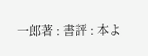一郎著 : 書評 : 本よ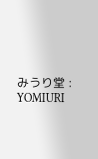みうり堂 : YOMIURI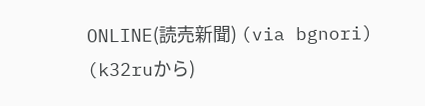ONLINE(読売新聞) (via bgnori)
(k32ruから)